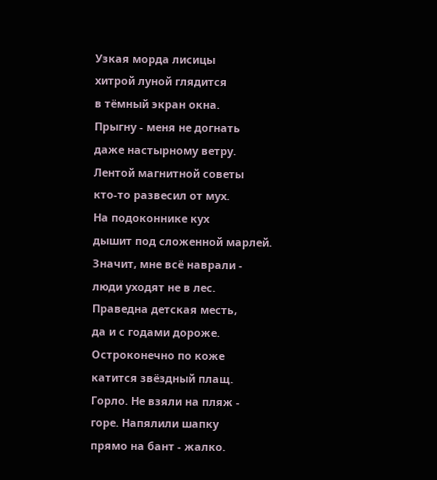Узкая морда лисицы
хитрой луной глядится
в тёмный экран окна.
Прыгну - меня не догнать
даже настырному ветру.
Лентой магнитной советы
кто-то развесил от мух.
На подоконнике кух
дышит под сложенной марлей.
Значит, мне всё наврали -
люди уходят не в лес.
Праведна детская месть,
да и с годами дороже.
Остроконечно по коже
катится звёздный плащ.
Горло. Не взяли на пляж -
горе. Напялили шапку
прямо на бант - жалко.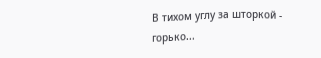В тихом углу за шторкой -
горько...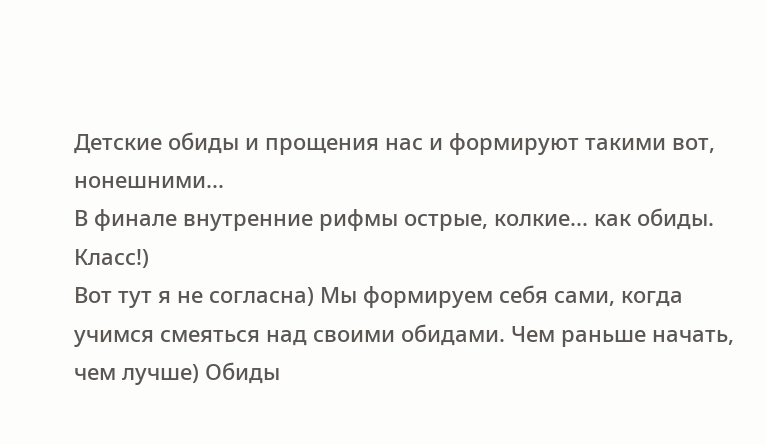Детские обиды и прощения нас и формируют такими вот, нонешними...
В финале внутренние рифмы острые, колкие... как обиды.
Класс!)
Вот тут я не согласна) Мы формируем себя сами, когда учимся смеяться над своими обидами. Чем раньше начать, чем лучше) Обиды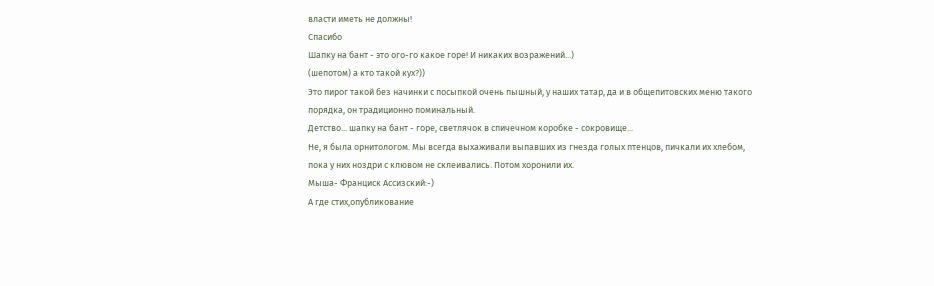власти иметь не должны!
Спасибо
Шапку на бант - это ого-го какое горе! И никаких возражений...)
(шепотом) а кто такой кух?))
Это пирог такой без начинки с посыпкой очень пышный, у наших татар, да и в общепитовских меню такого порядка, он традиционно поминальный.
Детство... шапку на бант - горе, светлячок в спичечном коробке - сокровище...
Не, я была орнитологом. Мы всегда выхаживали выпавших из гнезда голых птенцов, пичкали их хлебом, пока у них ноздри с клювом не склеивались. Потом хоронили их.
Мыша- Франциск Ассизский:-)
А где стих,опубликование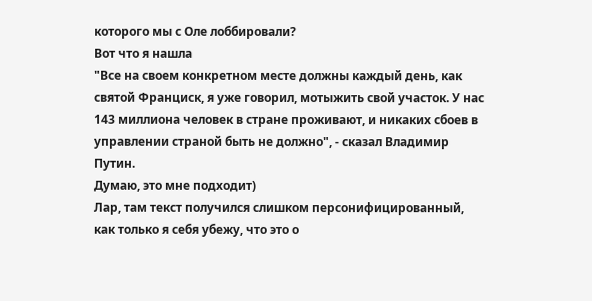которого мы с Оле лоббировали?
Вот что я нашла
"Все на своем конкретном месте должны каждый день, как святой Франциск, я уже говорил, мотыжить свой участок. У нас 143 миллиона человек в стране проживают, и никаких сбоев в управлении страной быть не должно", - сказал Владимир Путин.
Думаю, это мне подходит)
Лар, там текст получился слишком персонифицированный, как только я себя убежу, что это о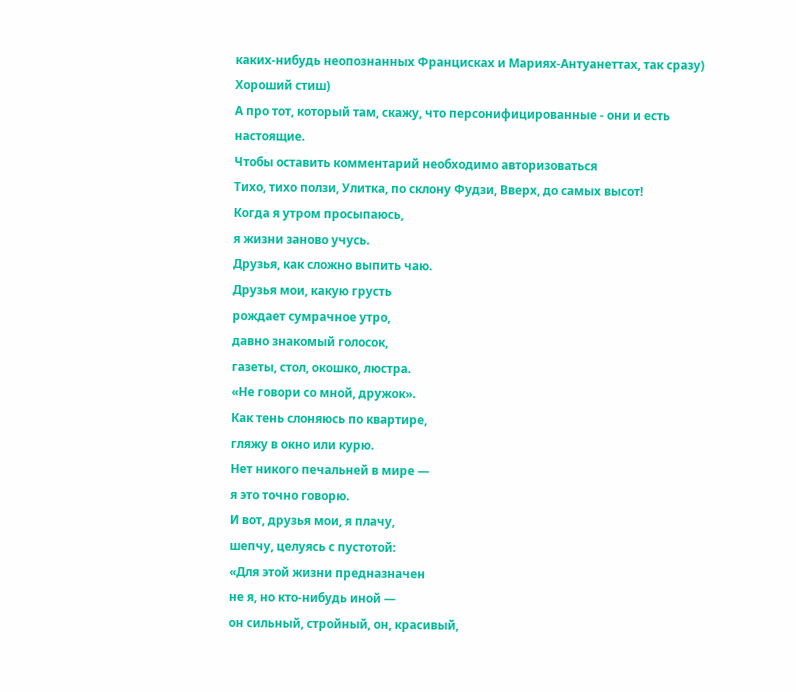каких-нибудь неопознанных Францисках и Мариях-Антуанеттах, так сразу)
Хороший стиш)
А про тот, который там, скажу, что персонифицированные - они и есть настоящие.
Чтобы оставить комментарий необходимо авторизоваться
Тихо, тихо ползи, Улитка, по склону Фудзи, Вверх, до самых высот!
Когда я утром просыпаюсь,
я жизни заново учусь.
Друзья, как сложно выпить чаю.
Друзья мои, какую грусть
рождает сумрачное утро,
давно знакомый голосок,
газеты, стол, окошко, люстра.
«Не говори со мной, дружок».
Как тень слоняюсь по квартире,
гляжу в окно или курю.
Нет никого печальней в мире —
я это точно говорю.
И вот, друзья мои, я плачу,
шепчу, целуясь с пустотой:
«Для этой жизни предназначен
не я, но кто-нибудь иной —
он сильный, стройный, он, красивый,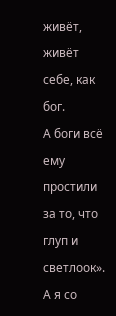живёт, живёт себе, как бог.
А боги всё ему простили
за то, что глуп и светлоок».
А я со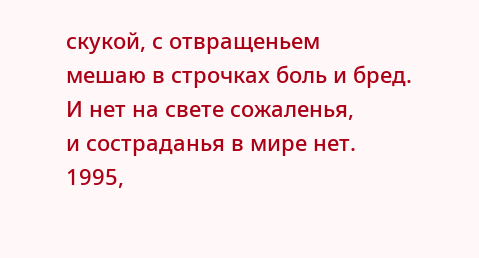скукой, с отвращеньем
мешаю в строчках боль и бред.
И нет на свете сожаленья,
и состраданья в мире нет.
1995,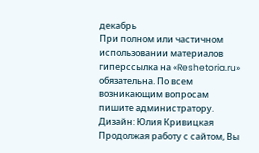декабрь
При полном или частичном использовании материалов гиперссылка на «Reshetoria.ru» обязательна. По всем возникающим вопросам пишите администратору.
Дизайн: Юлия Кривицкая
Продолжая работу с сайтом, Вы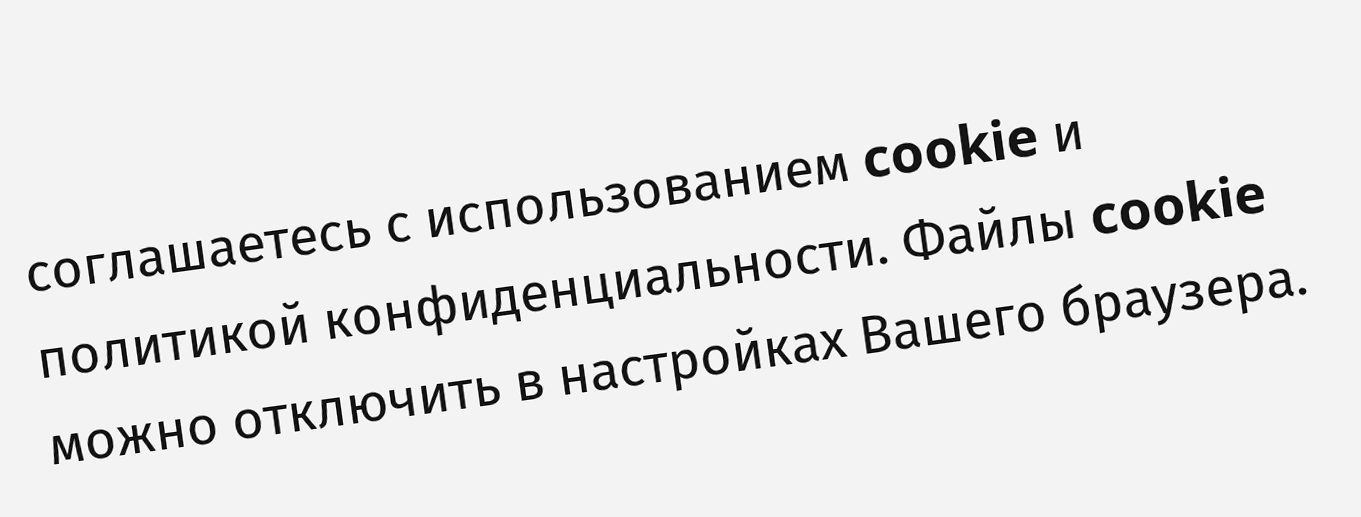соглашаетесь с использованием cookie и политикой конфиденциальности. Файлы cookie можно отключить в настройках Вашего браузера.